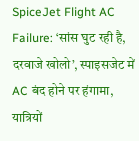SpiceJet Flight AC Failure: ‘सांस घुट रही है, दरवाजे खोलो’, स्पाइसजेट में AC बंद होने पर हंगामा, यात्रियों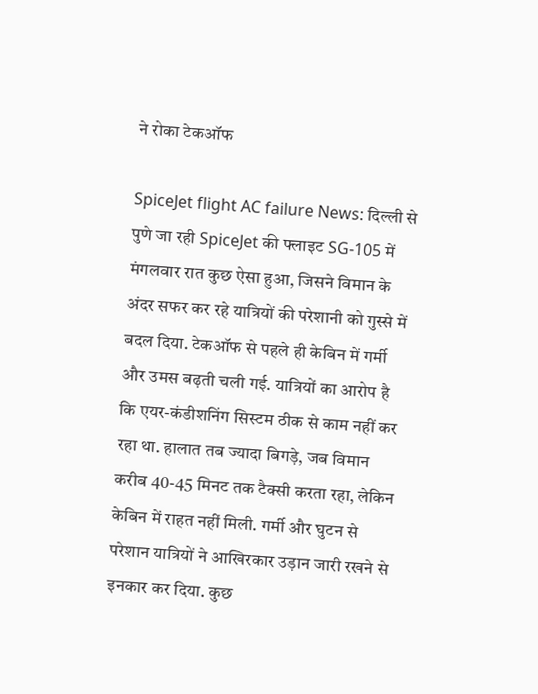ने रोका टेकऑफ

SpiceJet flight AC failure News: दिल्ली से पुणे जा रही SpiceJet की फ्लाइट SG-105 में मंगलवार रात कुछ ऐसा हुआ, जिसने विमान के अंदर सफर कर रहे यात्रियों की परेशानी को गुस्से में बदल दिया. टेकऑफ से पहले ही केबिन में गर्मी और उमस बढ़ती चली गई. यात्रियों का आरोप है कि एयर-कंडीशनिंग सिस्टम ठीक से काम नहीं कर रहा था. हालात तब ज्यादा बिगड़े, जब विमान करीब 40-45 मिनट तक टैक्सी करता रहा, लेकिन केबिन में राहत नहीं मिली. गर्मी और घुटन से परेशान यात्रियों ने आखिरकार उड़ान जारी रखने से इनकार कर दिया. कुछ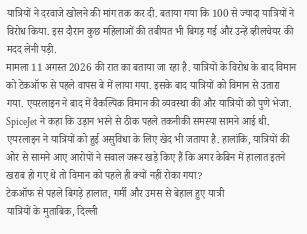यात्रियों ने दरवाजे खोलने की मांग तक कर दी. बताया गया कि 100 से ज्यादा यात्रियों ने विरोध किया. इस दौरान कुछ महिलाओं की तबीयत भी बिगड़ गई और उन्हें व्हीलचेयर की मदद लेनी पड़ी.
मामला 11 अगस्त 2026 की रात का बताया जा रहा है. यात्रियों के विरोध के बाद विमान को टेकऑफ से पहले वापस बे में लाया गया. इसके बाद यात्रियों को विमान से उतारा गया. एयरलाइन ने बाद में वैकल्पिक विमान की व्यवस्था की और यात्रियों को पुणे भेजा. SpiceJet ने कहा कि उड़ान भरने से ठीक पहले तकनीकी समस्या सामने आई थी. एयरलाइन ने यात्रियों को हुई असुविधा के लिए खेद भी जताया है. हालांकि, यात्रियों की ओर से सामने आए आरोपों ने सवाल जरूर खड़े किए हैं कि अगर केबिन में हालात इतने खराब हो गए थे तो विमान को पहले ही क्यों नहीं रोका गया?
टेकऑफ से पहले बिगड़े हालात, गर्मी और उमस से बेहाल हुए यात्री
यात्रियों के मुताबिक, दिल्ली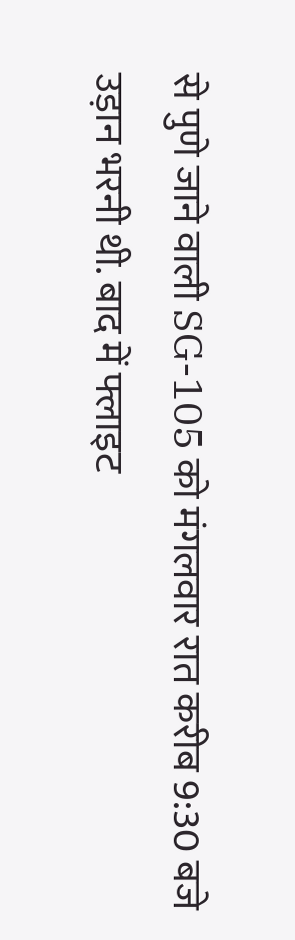से पुणे जाने वाली SG-105 को मंगलवार रात करीब 9:30 बजे उड़ान भरनी थी. बाद में फ्लाइट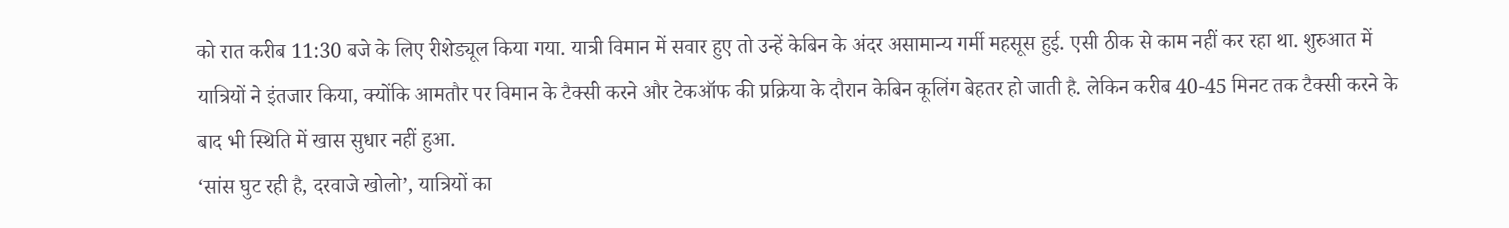को रात करीब 11:30 बजे के लिए रीशेड्यूल किया गया. यात्री विमान में सवार हुए तो उन्हें केबिन के अंदर असामान्य गर्मी महसूस हुई. एसी ठीक से काम नहीं कर रहा था. शुरुआत में यात्रियों ने इंतजार किया, क्योंकि आमतौर पर विमान के टैक्सी करने और टेकऑफ की प्रक्रिया के दौरान केबिन कूलिंग बेहतर हो जाती है. लेकिन करीब 40-45 मिनट तक टैक्सी करने के बाद भी स्थिति में खास सुधार नहीं हुआ.
‘सांस घुट रही है, दरवाजे खोलो’, यात्रियों का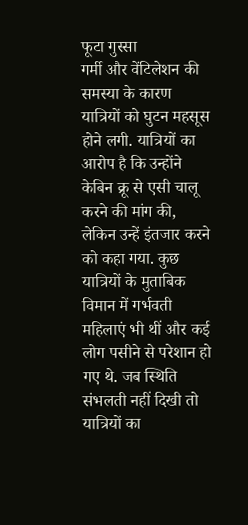फूटा गुस्सा
गर्मी और वेंटिलेशन की समस्या के कारण यात्रियों को घुटन महसूस होने लगी. यात्रियों का आरोप है कि उन्होंने केबिन क्रू से एसी चालू करने की मांग की, लेकिन उन्हें इंतजार करने को कहा गया. कुछ यात्रियों के मुताबिक विमान में गर्भवती महिलाएं भी थीं और कई लोग पसीने से परेशान हो गए थे. जब स्थिति संभलती नहीं दिखी तो यात्रियों का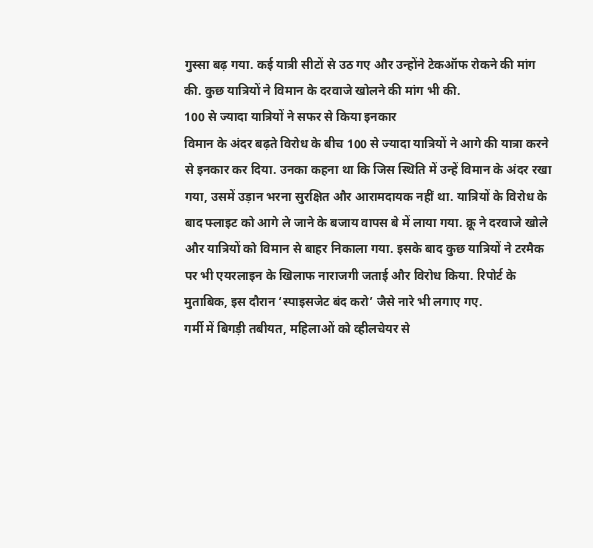गुस्सा बढ़ गया. कई यात्री सीटों से उठ गए और उन्होंने टेकऑफ रोकने की मांग की. कुछ यात्रियों ने विमान के दरवाजे खोलने की मांग भी की.
100 से ज्यादा यात्रियों ने सफर से किया इनकार
विमान के अंदर बढ़ते विरोध के बीच 100 से ज्यादा यात्रियों ने आगे की यात्रा करने से इनकार कर दिया. उनका कहना था कि जिस स्थिति में उन्हें विमान के अंदर रखा गया, उसमें उड़ान भरना सुरक्षित और आरामदायक नहीं था. यात्रियों के विरोध के बाद फ्लाइट को आगे ले जाने के बजाय वापस बे में लाया गया. क्रू ने दरवाजे खोले और यात्रियों को विमान से बाहर निकाला गया. इसके बाद कुछ यात्रियों ने टरमैक पर भी एयरलाइन के खिलाफ नाराजगी जताई और विरोध किया. रिपोर्ट के मुताबिक, इस दौरान ‘स्पाइसजेट बंद करो’ जैसे नारे भी लगाए गए.
गर्मी में बिगड़ी तबीयत, महिलाओं को व्हीलचेयर से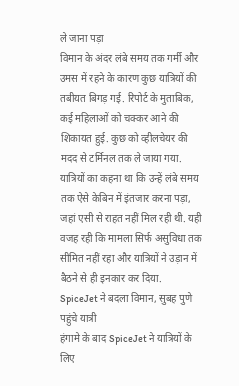ले जाना पड़ा
विमान के अंदर लंबे समय तक गर्मी और उमस में रहने के कारण कुछ यात्रियों की तबीयत बिगड़ गई. रिपोर्ट के मुताबिक, कई महिलाओं को चक्कर आने की शिकायत हुई. कुछ को व्हीलचेयर की मदद से टर्मिनल तक ले जाया गया. यात्रियों का कहना था कि उन्हें लंबे समय तक ऐसे केबिन में इंतजार करना पड़ा, जहां एसी से राहत नहीं मिल रही थी. यही वजह रही कि मामला सिर्फ असुविधा तक सीमित नहीं रहा और यात्रियों ने उड़ान में बैठने से ही इनकार कर दिया.
SpiceJet ने बदला विमान, सुबह पुणे पहुंचे यात्री
हंगामे के बाद SpiceJet ने यात्रियों के लिए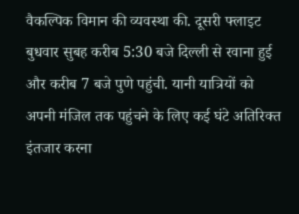वैकल्पिक विमान की व्यवस्था की. दूसरी फ्लाइट बुधवार सुबह करीब 5:30 बजे दिल्ली से रवाना हुई और करीब 7 बजे पुणे पहुंची. यानी यात्रियों को अपनी मंजिल तक पहुंचने के लिए कई घंटे अतिरिक्त इंतजार करना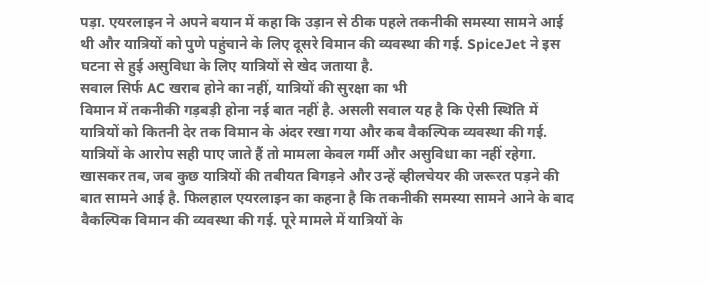पड़ा. एयरलाइन ने अपने बयान में कहा कि उड़ान से ठीक पहले तकनीकी समस्या सामने आई थी और यात्रियों को पुणे पहुंचाने के लिए दूसरे विमान की व्यवस्था की गई. SpiceJet ने इस घटना से हुई असुविधा के लिए यात्रियों से खेद जताया है.
सवाल सिर्फ AC खराब होने का नहीं, यात्रियों की सुरक्षा का भी
विमान में तकनीकी गड़बड़ी होना नई बात नहीं है. असली सवाल यह है कि ऐसी स्थिति में यात्रियों को कितनी देर तक विमान के अंदर रखा गया और कब वैकल्पिक व्यवस्था की गई. यात्रियों के आरोप सही पाए जाते हैं तो मामला केवल गर्मी और असुविधा का नहीं रहेगा. खासकर तब, जब कुछ यात्रियों की तबीयत बिगड़ने और उन्हें व्हीलचेयर की जरूरत पड़ने की बात सामने आई है. फिलहाल एयरलाइन का कहना है कि तकनीकी समस्या सामने आने के बाद वैकल्पिक विमान की व्यवस्था की गई. पूरे मामले में यात्रियों के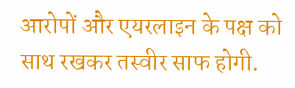आरोपों और एयरलाइन के पक्ष को साथ रखकर तस्वीर साफ होगी.